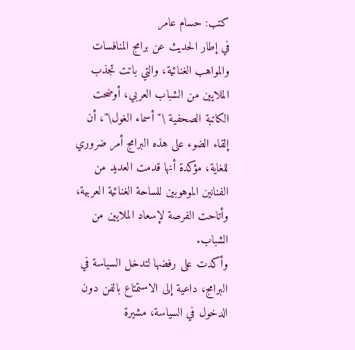كتب: حسام عامر
في إطار الحديث عن برامج المنافسات والمواهب الغنائية، والتي باتت تجذب الملايين من الشباب العربي، أوضحت الكاتبة الصحفية \"أسماء الغول\"، أن إلقاء الضوء على هذه البرامج أمر ضروري للغاية، مؤكدة أنها قدمت العديد من الفنانين الموهوبين للساحة الغنائية العربية، وأتاحت الفرصة لإسعاد الملايين من الشباب.
وأكدت على رفضها لتدخل السياسة في البرامج، داعية إلى الاستمتاع بالفن دون الدخول في السياسة، مشيرة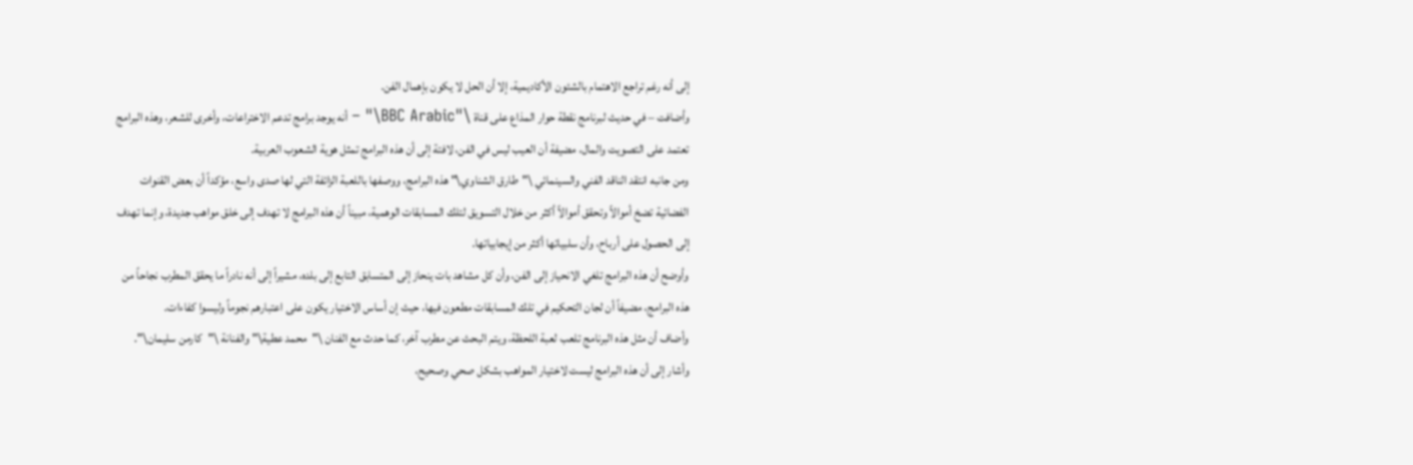إلى أنه رغم تراجع الاهتمام بالشئون الأكاديمية، إلا أن الحل لا يكون بإهمال الفن.
وأضافت – في حديث لبرنامج نقطة حوار المذاع على قناة \"BBC Arabic\" – أنه يوجد برامج تدعم الاختراعات، وأخرى للشعر، وهذه البرامج تعتمد على التصويت والمال، مضيفة أن العيب ليس في الفن، لافتة إلى أن هذه البرامج تمثل هوية الشعوب العربية.
ومن جانبه انتقد الناقد الفني والسينمائي \"طارق الشناوي\" هذه البرامج، ووصفها باللعبة الزائفة التي لها صدى واسع، مؤكداً أن بعض القنوات الفضائية تضخ أموالاً وتحقق أموالاً أكثر من خلال التسويق لتلك المسابقات الوهمية، مبيناً أن هذه البرامج لا تهدف إلى خلق مواهب جديدة، وإنما تهدف إلى الحصول على أرباح، وأن سلبياتها أكثر من إيجابياتها.
وأوضح أن هذه البرامج تلغي الانحياز إلى الفن، وأن كل مشاهد بات ينحاز إلى المتسابق التابع إلى بلده، مشيراً إلى أنه نادراً ما يحقق المطرب نجاحاً من هذه البرامج، مضيفاً أن لجان التحكيم في تلك المسابقات مطعون فيها، حيث إن أساس الاختيار يكون على اعتبارهم نجوماً وليسوا كفاءات.
وأضاف أن مثل هذه البرنامج تلعب لعبة اللحظة، ويتم البحث عن مطرب آخر، كما حدث مع الفنان \"محمد عطية\" والفنانة \"كارمن سليمان\".
وأشار إلى أن هذه البرامج ليست لاختيار المواهب بشكل صحي وصحيح،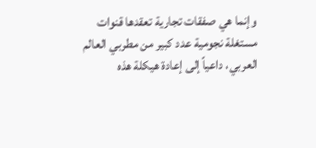وإنما هي صفقات تجارية تعقدها قنوات مستغلة نجومية عدد كبير من مطربي العالم العربي، داعياً إلى إعادة هيكلة هذه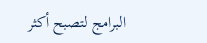البرامج لتصبح أكثر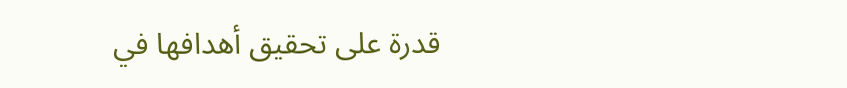قدرة على تحقيق أهدافها في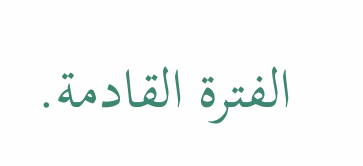الفترة القادمة.